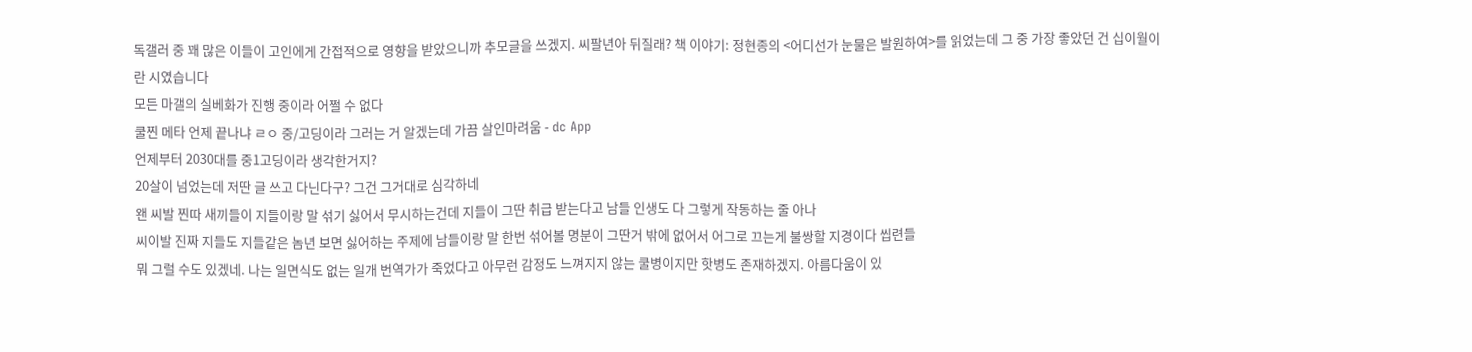독갤러 중 꽤 많은 이들이 고인에게 간접적으로 영향을 받았으니까 추모글을 쓰겠지. 씨팔년아 뒤질래? 책 이야기: 정현종의 <어디선가 눈물은 발원하여>를 읽었는데 그 중 가장 좋았던 건 십이월이란 시였습니다
모든 마갤의 실베화가 진행 중이라 어쩔 수 없다
쿨찐 메타 언제 끝나냐 ㄹㅇ 중/고딩이라 그러는 거 알겠는데 가끔 살인마려움 - dc App
언제부터 2030대를 중1고딩이라 생각한거지?
20살이 넘었는데 저딴 글 쓰고 다닌다구? 그건 그거대로 심각하네
왠 씨발 찐따 새끼들이 지들이랑 말 섞기 싫어서 무시하는건데 지들이 그딴 취급 받는다고 남들 인생도 다 그렇게 작동하는 줄 아나
씨이발 진짜 지들도 지들같은 놈년 보면 싫어하는 주제에 남들이랑 말 한번 섞어볼 명분이 그딴거 밖에 없어서 어그로 끄는게 불쌍할 지경이다 씹련들
뭐 그럴 수도 있겠네. 나는 일면식도 없는 일개 번역가가 죽었다고 아무런 감정도 느껴지지 않는 쿨병이지만 핫병도 존재하겠지. 아름다움이 있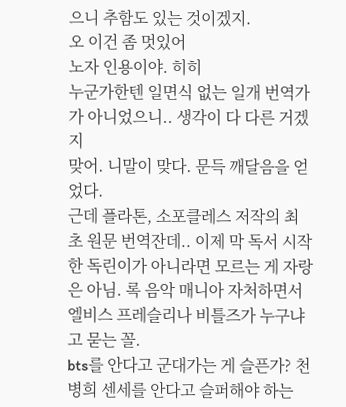으니 추함도 있는 것이겠지.
오 이건 좀 멋있어
노자 인용이야. 히히
누군가한텐 일면식 없는 일개 번역가가 아니었으니.. 생각이 다 다른 거겠지
맞어. 니말이 맞다. 문득 깨달음을 얻었다.
근데 플라톤, 소포클레스 저작의 최초 원문 번역잔데.. 이제 막 독서 시작한 독린이가 아니라면 모르는 게 자랑은 아님. 록 음악 매니아 자처하면서 엘비스 프레슬리나 비틀즈가 누구냐고 묻는 꼴.
bts를 안다고 군대가는 게 슬픈가? 천병희 센세를 안다고 슬퍼해야 하는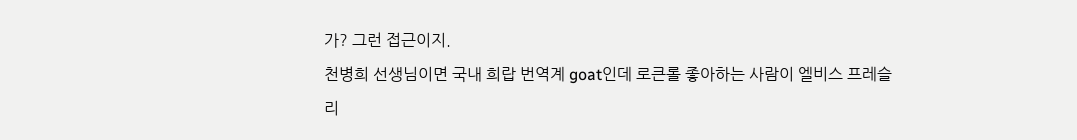가? 그런 접근이지.
천병희 선생님이면 국내 희랍 번역계 goat인데 로큰롤 좋아하는 사람이 엘비스 프레슬리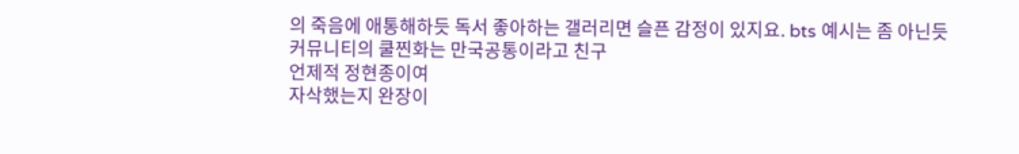의 죽음에 애통해하듯 독서 좋아하는 갤러리면 슬픈 감정이 있지요. bts 예시는 좀 아닌듯
커뮤니티의 쿨찐화는 만국공통이라고 친구
언제적 정현종이여
자삭했는지 완장이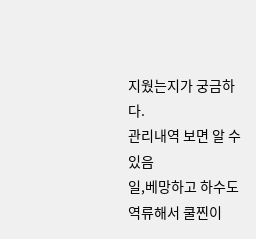지웠는지가 궁금하다.
관리내역 보면 알 수 있음
일,베망하고 하수도 역류해서 쿨찐이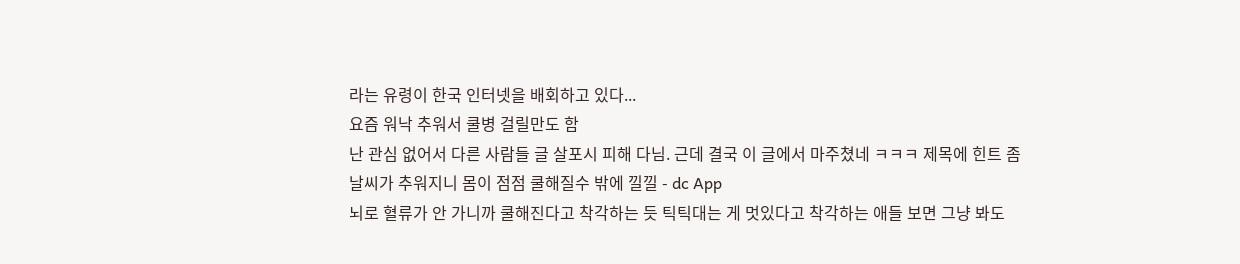라는 유령이 한국 인터넷을 배회하고 있다...
요즘 워낙 추워서 쿨병 걸릴만도 함
난 관심 없어서 다른 사람들 글 살포시 피해 다님. 근데 결국 이 글에서 마주쳤네 ㅋㅋㅋ 제목에 힌트 좀
날씨가 추워지니 몸이 점점 쿨해질수 밖에 낄낄 - dc App
뇌로 혈류가 안 가니까 쿨해진다고 착각하는 듯 틱틱대는 게 멋있다고 착각하는 애들 보면 그냥 봐도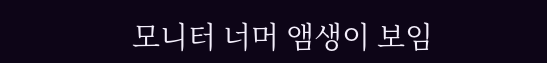모니터 너머 앰생이 보임